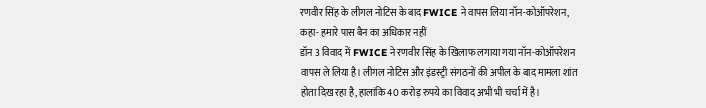रणवीर सिंह के लीगल नोटिस के बाद FWICE ने वापस लिया नॉन-कोऑपरेशन, कहा- हमारे पास बैन का अधिकार नहीं
डॉन 3 विवाद में FWICE ने रणवीर सिंह के खिलाफ लगाया गया नॉन-कोऑपरेशन वापस ले लिया है। लीगल नोटिस और इंडस्ट्री संगठनों की अपील के बाद मामला शांत होता दिख रहा है, हालांकि 40 करोड़ रुपये का विवाद अभी भी चर्चा में है।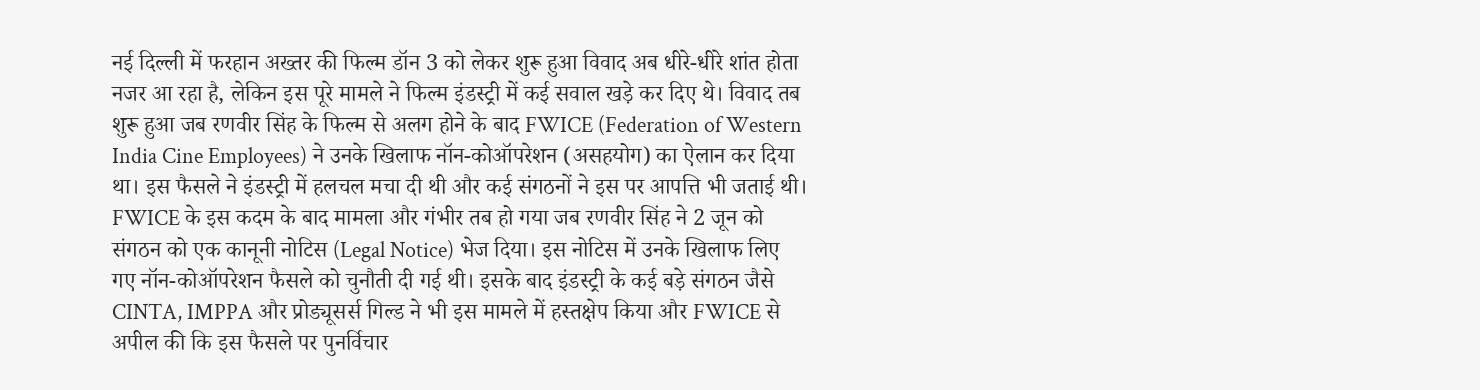नई दिल्ली में फरहान अख्तर की फिल्म डॉन 3 को लेकर शुरू हुआ विवाद अब धीरे-धीरे शांत होता नजर आ रहा है, लेकिन इस पूरे मामले ने फिल्म इंडस्ट्री में कई सवाल खड़े कर दिए थे। विवाद तब शुरू हुआ जब रणवीर सिंह के फिल्म से अलग होने के बाद FWICE (Federation of Western India Cine Employees) ने उनके खिलाफ नॉन-कोऑपरेशन (असहयोग) का ऐलान कर दिया था। इस फैसले ने इंडस्ट्री में हलचल मचा दी थी और कई संगठनों ने इस पर आपत्ति भी जताई थी।
FWICE के इस कदम के बाद मामला और गंभीर तब हो गया जब रणवीर सिंह ने 2 जून को संगठन को एक कानूनी नोटिस (Legal Notice) भेज दिया। इस नोटिस में उनके खिलाफ लिए गए नॉन-कोऑपरेशन फैसले को चुनौती दी गई थी। इसके बाद इंडस्ट्री के कई बड़े संगठन जैसे CINTA, IMPPA और प्रोड्यूसर्स गिल्ड ने भी इस मामले में हस्तक्षेप किया और FWICE से अपील की कि इस फैसले पर पुनर्विचार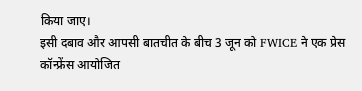किया जाए।
इसी दबाव और आपसी बातचीत के बीच 3 जून को FWICE ने एक प्रेस कॉन्फ्रेंस आयोजित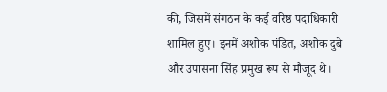की, जिसमें संगठन के कई वरिष्ठ पदाधिकारी शामिल हुए। इनमें अशोक पंडित, अशोक दुबे और उपासना सिंह प्रमुख रूप से मौजूद थे।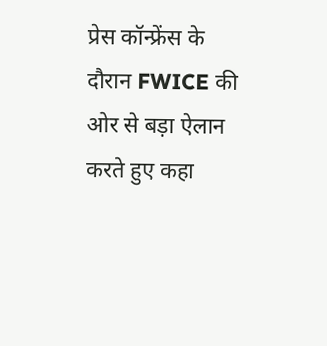प्रेस कॉन्फ्रेंस के दौरान FWICE की ओर से बड़ा ऐलान करते हुए कहा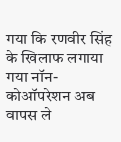गया कि रणवीर सिंह के खिलाफ लगाया गया नॉन-कोऑपरेशन अब वापस ले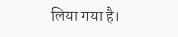लिया गया है।